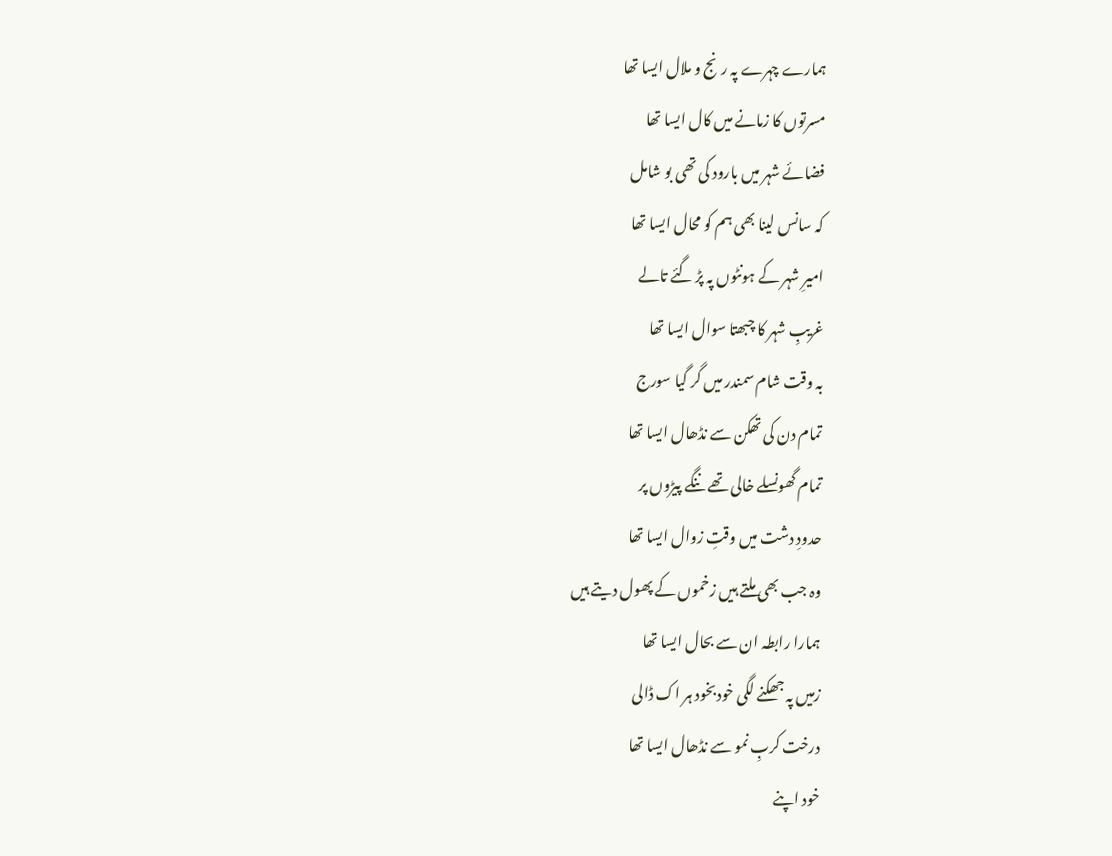ہمارے چہرے پہ رنج و ملال ایسا تھا
مسرتوں کا زمانے میں کال ایسا تھا
فضائے شہر میں بارود کی تھی بو شامل
کہ سانس لینا بھی ہم کو محال ایسا تھا
امیرِ شہر کے ہونٹوں پہ پڑ گئے تالے
غریبِ شہر کا چبھتا سوال ایسا تھا
بہ وقت شام سمندر میں گر گیا سورج
تمام دن کی تھکن سے نڈھال ایسا تھا
تمام گھونسلے خالی تھے ننگے پیڑوں پر
حدودِ دشت میں وقتِ زوال ایسا تھا
وہ جب بھی ملتے ہیں زخموں کے پھول دیتے ہیں
ہمارا رابطہ ان سے بحال ایسا تھا
زمیں پہ جھکنے لگی خودبخود ہر اک ڈالی
درخت کربِ نمو سے نڈھال ایسا تھا
خود اپنے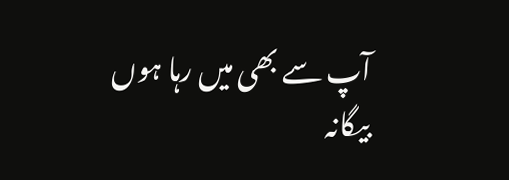آپ سے بھی میں رہا ہوں بیگانہ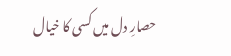حصارِ دل میں کسی کا خیال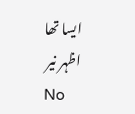ایسا تھا
اظہر نیر
No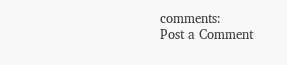comments:
Post a Comment